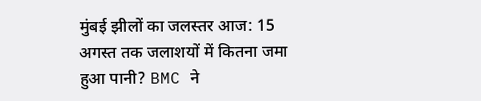मुंबई झीलों का जलस्तर आज: 15 अगस्त तक जलाशयों में कितना जमा हुआ पानी? BMC ने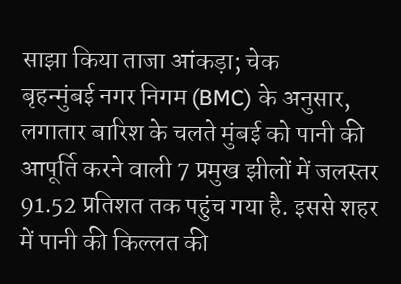साझा किया ताजा आंकड़ा; चेक
बृहन्मुंबई नगर निगम (BMC) के अनुसार, लगातार बारिश के चलते मुंबई को पानी की आपूर्ति करने वाली 7 प्रमुख झीलों में जलस्तर 91.52 प्रतिशत तक पहुंच गया है. इससे शहर में पानी की किल्लत की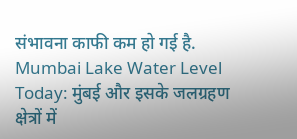संभावना काफी कम हो गई है.
Mumbai Lake Water Level Today: मुंबई और इसके जलग्रहण क्षेत्रों में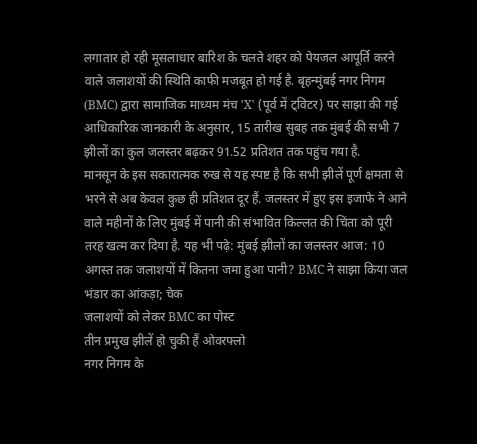लगातार हो रही मूसलाधार बारिश के चलते शहर को पेयजल आपूर्ति करने वाले जलाशयों की स्थिति काफी मजबूत हो गई है. बृहन्मुंबई नगर निगम (BMC) द्वारा सामाजिक माध्यम मंच 'X' (पूर्व में ट्विटर) पर साझा की गई आधिकारिक जानकारी के अनुसार, 15 तारीख सुबह तक मुंबई की सभी 7 झीलों का कुल जलस्तर बढ़कर 91.52 प्रतिशत तक पहुंच गया है.
मानसून के इस सकारात्मक रुख से यह स्पष्ट है कि सभी झीलें पूर्ण क्षमता से भरने से अब केवल कुछ ही प्रतिशत दूर हैं. जलस्तर में हुए इस इजाफे ने आने वाले महीनों के लिए मुंबई में पानी की संभावित किल्लत की चिंता को पूरी तरह खत्म कर दिया है. यह भी पढ़े: मुंबई झीलों का जलस्तर आज: 10 अगस्त तक जलाशयों में कितना जमा हुआ पानी? BMC ने साझा किया जल भंडार का आंकड़ा; चेक
जलाशयों को लेकर BMC का पोस्ट
तीन प्रमुख झीलें हो चुकी हैं ओवरफ्लो
नगर निगम के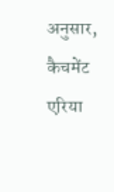अनुसार, कैचमेंट एरिया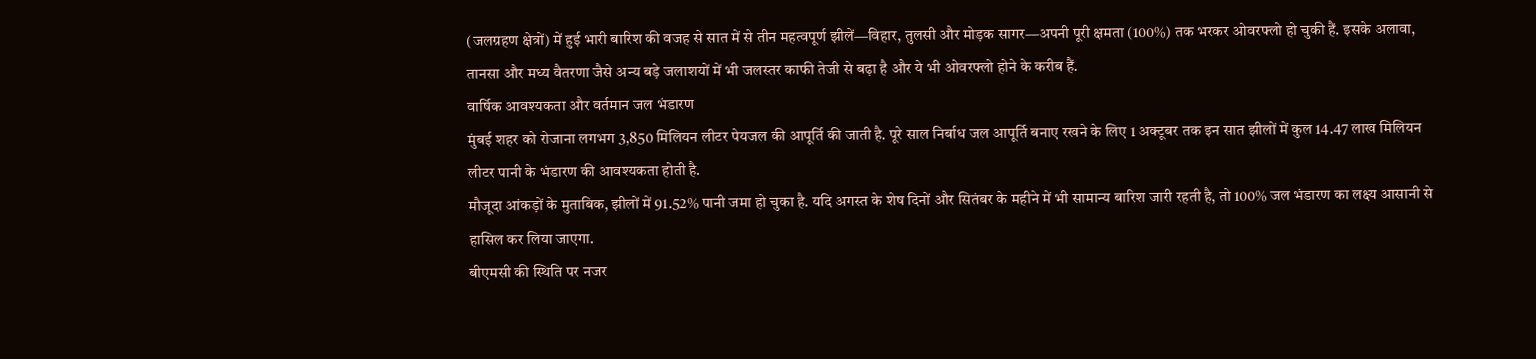(जलग्रहण क्षेत्रों) में हुई भारी बारिश की वजह से सात में से तीन महत्वपूर्ण झीलें—विहार, तुलसी और मोड़क सागर—अपनी पूरी क्षमता (100%) तक भरकर ओवरफ्लो हो चुकी हैं. इसके अलावा, तानसा और मध्य वैतरणा जैसे अन्य बड़े जलाशयों में भी जलस्तर काफी तेजी से बढ़ा है और ये भी ओवरफ्लो होने के करीब हैं.
वार्षिक आवश्यकता और वर्तमान जल भंडारण
मुंबई शहर को रोजाना लगभग 3,850 मिलियन लीटर पेयजल की आपूर्ति की जाती है. पूरे साल निर्बाध जल आपूर्ति बनाए रखने के लिए 1 अक्टूबर तक इन सात झीलों में कुल 14.47 लाख मिलियन लीटर पानी के भंडारण की आवश्यकता होती है.
मौजूदा आंकड़ों के मुताबिक, झीलों में 91.52% पानी जमा हो चुका है. यदि अगस्त के शेष दिनों और सितंबर के महीने में भी सामान्य बारिश जारी रहती है, तो 100% जल भंडारण का लक्ष्य आसानी से हासिल कर लिया जाएगा.
बीएमसी की स्थिति पर नजर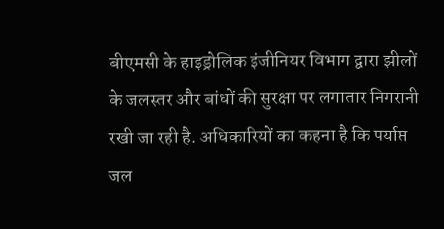बीएमसी के हाइड्रोलिक इंजीनियर विभाग द्वारा झीलों के जलस्तर और बांधों की सुरक्षा पर लगातार निगरानी रखी जा रही है. अधिकारियों का कहना है कि पर्याप्त जल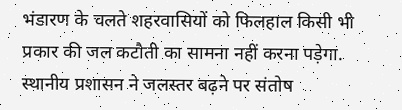भंडारण के चलते शहरवासियों को फिलहाल किसी भी प्रकार की जल कटौती का सामना नहीं करना पड़ेगा.
स्थानीय प्रशासन ने जलस्तर बढ़ने पर संतोष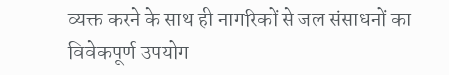व्यक्त करने के साथ ही नागरिकों से जल संसाधनों का विवेकपूर्ण उपयोग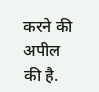करने की अपील की है.